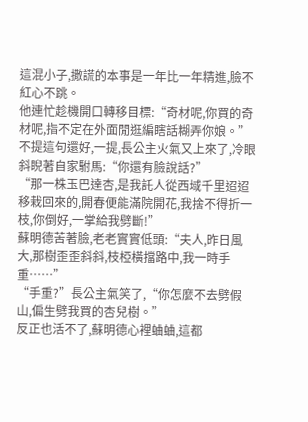這混小子,撒謊的本事是一年比一年精進,臉不紅心不跳。
他連忙趁機開口轉移目標:“奇材呢,你買的奇材呢,指不定在外面閒逛編瞎話糊弄你娘。”
不提這句還好,一提,長公主火氣又上來了,冷眼斜睨著自家駙馬:“你還有臉說話?”
“那一株玉巴達杏,是我託人從西域千里迢迢移栽回來的,開春便能滿院開花,我捨不得折一枝,你倒好,一掌給我劈斷!”
蘇明德苦著臉,老老實實低頭:“夫人,昨日風大,那樹歪歪斜斜,枝椏橫擋路中,我一時手重……”
“手重?”長公主氣笑了,“你怎麼不去劈假山,偏生劈我買的杏兒樹。”
反正也活不了,蘇明德心裡蛐蛐,這都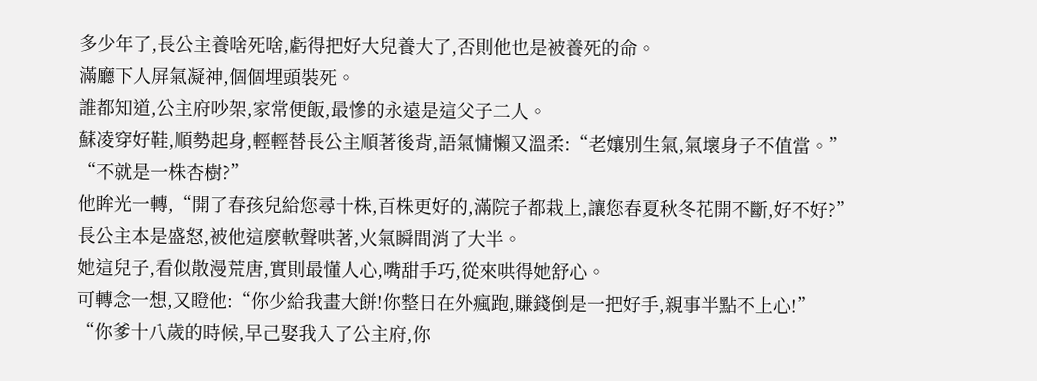多少年了,長公主養啥死啥,虧得把好大兒養大了,否則他也是被養死的命。
滿廳下人屏氣凝神,個個埋頭裝死。
誰都知道,公主府吵架,家常便飯,最慘的永遠是這父子二人。
蘇凌穿好鞋,順勢起身,輕輕替長公主順著後背,語氣慵懶又溫柔:“老孃別生氣,氣壞身子不值當。”
“不就是一株杏樹?”
他眸光一轉,“開了春孩兒給您尋十株,百株更好的,滿院子都栽上,讓您春夏秋冬花開不斷,好不好?”
長公主本是盛怒,被他這麼軟聲哄著,火氣瞬間消了大半。
她這兒子,看似散漫荒唐,實則最懂人心,嘴甜手巧,從來哄得她舒心。
可轉念一想,又瞪他:“你少給我畫大餅!你整日在外瘋跑,賺錢倒是一把好手,親事半點不上心!”
“你爹十八歲的時候,早己娶我入了公主府,你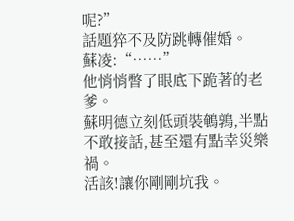呢?”
話題猝不及防跳轉催婚。
蘇凌:“……”
他悄悄瞥了眼底下跪著的老爹。
蘇明德立刻低頭裝鵪鶉,半點不敢接話,甚至還有點幸災樂禍。
活該!讓你剛剛坑我。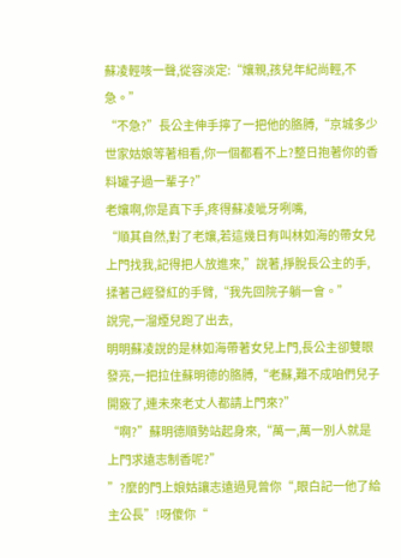蘇凌輕咳一聲,從容淡定:“孃親,孩兒年紀尚輕,不急。”
“不急?”長公主伸手擰了一把他的胳膊,“京城多少世家姑娘等著相看,你一個都看不上?整日抱著你的香料罐子過一輩子?”
老孃啊,你是真下手,疼得蘇凌呲牙咧嘴,
“順其自然,對了老孃,若這幾日有叫林如海的帶女兒上門找我,記得把人放進來,”說著,掙脫長公主的手,揉著己經發紅的手臂,“我先回院子躺一會。”
說完,一溜煙兒跑了出去,
明明蘇凌說的是林如海帶著女兒上門,長公主卻雙眼發亮,一把拉住蘇明德的胳膊,“老蘇,難不成咱們兒子開竅了,連未來老丈人都請上門來?”
“啊?”蘇明德順勢站起身來,“萬一,萬一別人就是上門求遠志制香呢?”
”?麼的門上娘姑讓志遠過見曾你“,眼白記一他了給主公長”!呀傻你“